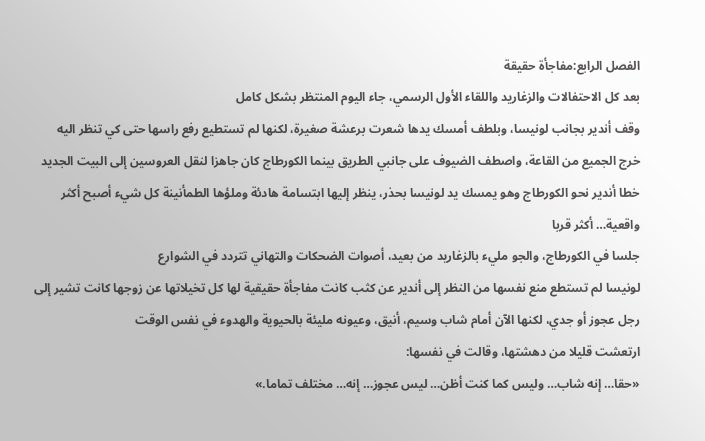الفصل الرابع:مفاجأة حقيقة
بعد كل الاحتفالات والزغاريد واللقاء الأول الرسمي، جاء اليوم المنتظر بشكل كامل
وقف أندير بجانب لونيسا، وبلطف أمسك يدها شعرت برعشة صغيرة، لكنها لم تستطيع رفع راسها حتى كي تنظر اليه
خرج الجميع من القاعة، واصطف الضيوف على جانبي الطريق بينما الكورطاج كان جاهزا لنقل العروسين إلى البيت الجديد
خطا أندير نحو الكورطاج وهو يمسك يد لونيسا بحذر، ينظر إليها ابتسامة هادئة وملؤها الطمأنينة كل شيء أصبح أكثر واقعية… أكثر قربا
جلسا في الكورطاج، والجو مليء بالزغاريد من بعيد، أصوات الضحكات والتهاني تتردد في الشوارع
لونيسا لم تستطع منع نفسها من النظر إلى أندير عن كثب كانت مفاجأة حقيقية لها كل تخيلاتها عن زوجها كانت تشير إلى رجل عجوز أو جدي، لكنها الآن أمام شاب وسيم، أنيق، وعيونه مليئة بالحيوية والهدوء في نفس الوقت
ارتعشت قليلا من دهشتها، وقالت في نفسها:
«حقا… إنه شاب… وليس كما كنت أظن… ليس عجوز… إنه… مختلف تماما.»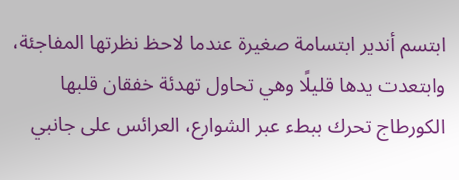ابتسم أندير ابتسامة صغيرة عندما لاحظ نظرتها المفاجئة، وابتعدت يدها قليلًا وهي تحاول تهدئة خفقان قلبها
الكورطاج تحرك ببطء عبر الشوارع، العرائس على جانبي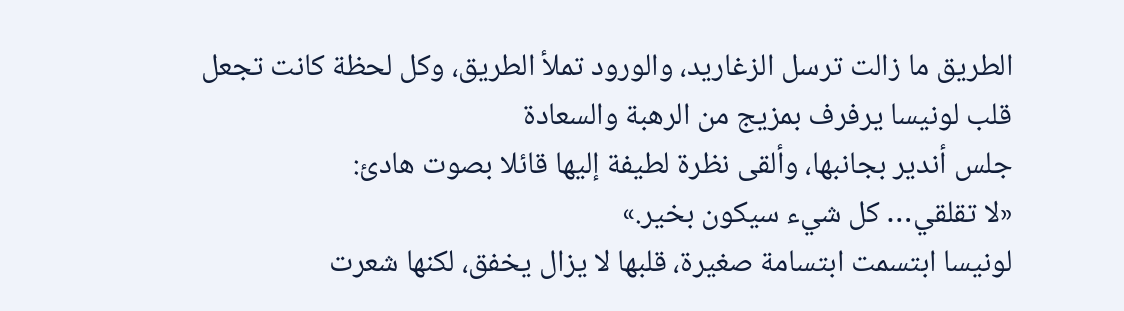الطريق ما زالت ترسل الزغاريد، والورود تملأ الطريق، وكل لحظة كانت تجعل قلب لونيسا يرفرف بمزيج من الرهبة والسعادة
جلس أندير بجانبها، وألقى نظرة لطيفة إليها قائلا بصوت هادئ:
«لا تقلقي… كل شيء سيكون بخير.»
لونيسا ابتسمت ابتسامة صغيرة، قلبها لا يزال يخفق، لكنها شعرت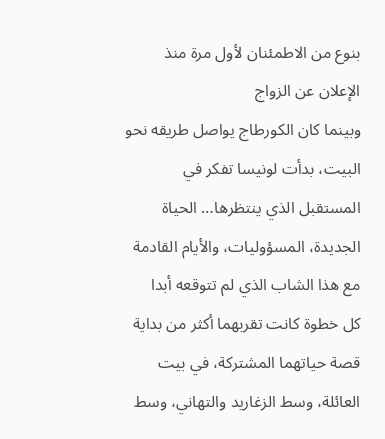بنوع من الاطمئنان لأول مرة منذ الإعلان عن الزواج
وبينما كان الكورطاج يواصل طريقه نحو البيت، بدأت لونيسا تفكر في المستقبل الذي ينتظرها… الحياة الجديدة، المسؤوليات، والأيام القادمة مع هذا الشاب الذي لم تتوقعه أبدا
كل خطوة كانت تقربهما أكثر من بداية قصة حياتهما المشتركة، في بيت العائلة، وسط الزغاريد والتهاني، وسط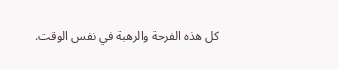كل هذه الفرحة والرهبة في نفس الوقت.